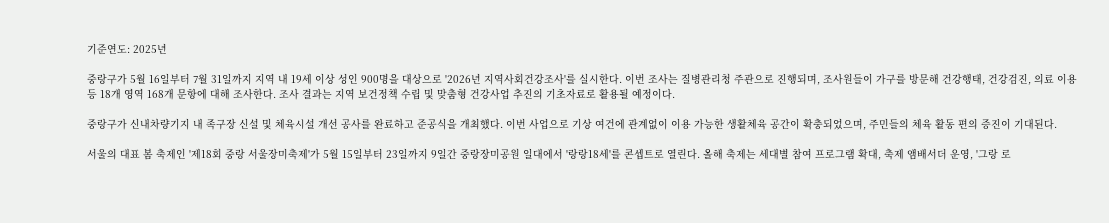기준연도: 2025년

중랑구가 5월 16일부터 7월 31일까지 지역 내 19세 이상 성인 900명을 대상으로 '2026년 지역사회건강조사'를 실시한다. 이번 조사는 질병관리청 주관으로 진행되며, 조사원들이 가구를 방문해 건강행태, 건강검진, 의료 이용 등 18개 영역 168개 문항에 대해 조사한다. 조사 결과는 지역 보건정책 수립 및 맞춤형 건강사업 추진의 기초자료로 활용될 예정이다.

중랑구가 신내차량기지 내 족구장 신설 및 체육시설 개선 공사를 완료하고 준공식을 개최했다. 이번 사업으로 기상 여건에 관계없이 이용 가능한 생활체육 공간이 확충되었으며, 주민들의 체육 활동 편의 증진이 기대된다.

서울의 대표 봄 축제인 '제18회 중랑 서울장미축제'가 5월 15일부터 23일까지 9일간 중랑장미공원 일대에서 '랑랑18세'를 콘셉트로 열린다. 올해 축제는 세대별 참여 프로그램 확대, 축제 앰배서더 운영, '그랑 로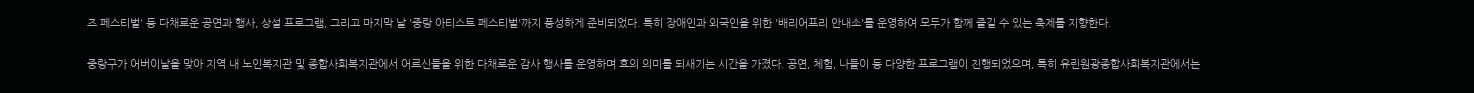즈 페스티벌' 등 다채로운 공연과 행사, 상설 프로그램, 그리고 마지막 날 '중랑 아티스트 페스티벌'까지 풍성하게 준비되었다. 특히 장애인과 외국인을 위한 '배리어프리 안내소'를 운영하여 모두가 함께 즐길 수 있는 축제를 지향한다.

중랑구가 어버이날을 맞아 지역 내 노인복지관 및 종합사회복지관에서 어르신들을 위한 다채로운 감사 행사를 운영하며 효의 의미를 되새기는 시간을 가졌다. 공연, 체험, 나들이 등 다양한 프로그램이 진행되었으며, 특히 유린원광종합사회복지관에서는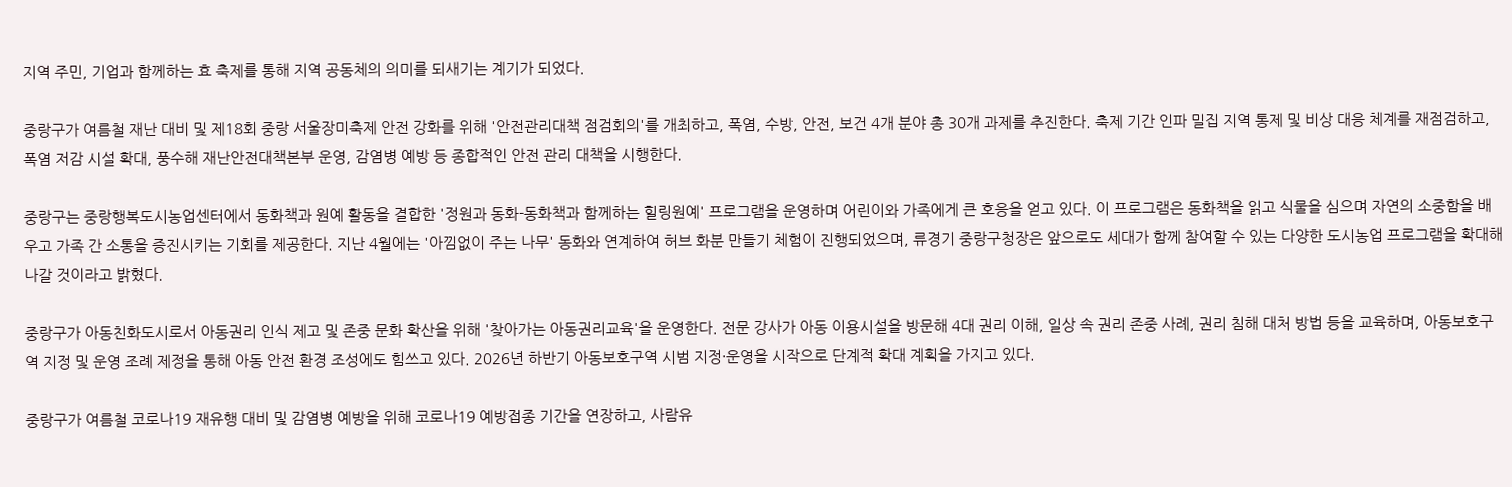지역 주민, 기업과 함께하는 효 축제를 통해 지역 공동체의 의미를 되새기는 계기가 되었다.

중랑구가 여름철 재난 대비 및 제18회 중랑 서울장미축제 안전 강화를 위해 '안전관리대책 점검회의'를 개최하고, 폭염, 수방, 안전, 보건 4개 분야 총 30개 과제를 추진한다. 축제 기간 인파 밀집 지역 통제 및 비상 대응 체계를 재점검하고, 폭염 저감 시설 확대, 풍수해 재난안전대책본부 운영, 감염병 예방 등 종합적인 안전 관리 대책을 시행한다.

중랑구는 중랑행복도시농업센터에서 동화책과 원예 활동을 결합한 '정원과 동화-동화책과 함께하는 힐링원예' 프로그램을 운영하며 어린이와 가족에게 큰 호응을 얻고 있다. 이 프로그램은 동화책을 읽고 식물을 심으며 자연의 소중함을 배우고 가족 간 소통을 증진시키는 기회를 제공한다. 지난 4월에는 '아낌없이 주는 나무' 동화와 연계하여 허브 화분 만들기 체험이 진행되었으며, 류경기 중랑구청장은 앞으로도 세대가 함께 참여할 수 있는 다양한 도시농업 프로그램을 확대해 나갈 것이라고 밝혔다.

중랑구가 아동친화도시로서 아동권리 인식 제고 및 존중 문화 확산을 위해 '찾아가는 아동권리교육'을 운영한다. 전문 강사가 아동 이용시설을 방문해 4대 권리 이해, 일상 속 권리 존중 사례, 권리 침해 대처 방법 등을 교육하며, 아동보호구역 지정 및 운영 조례 제정을 통해 아동 안전 환경 조성에도 힘쓰고 있다. 2026년 하반기 아동보호구역 시범 지정·운영을 시작으로 단계적 확대 계획을 가지고 있다.

중랑구가 여름철 코로나19 재유행 대비 및 감염병 예방을 위해 코로나19 예방접종 기간을 연장하고, 사람유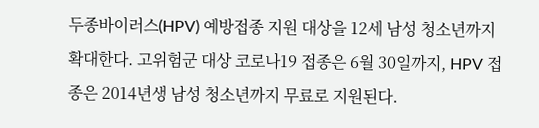두종바이러스(HPV) 예방접종 지원 대상을 12세 남성 청소년까지 확대한다. 고위험군 대상 코로나19 접종은 6월 30일까지, HPV 접종은 2014년생 남성 청소년까지 무료로 지원된다.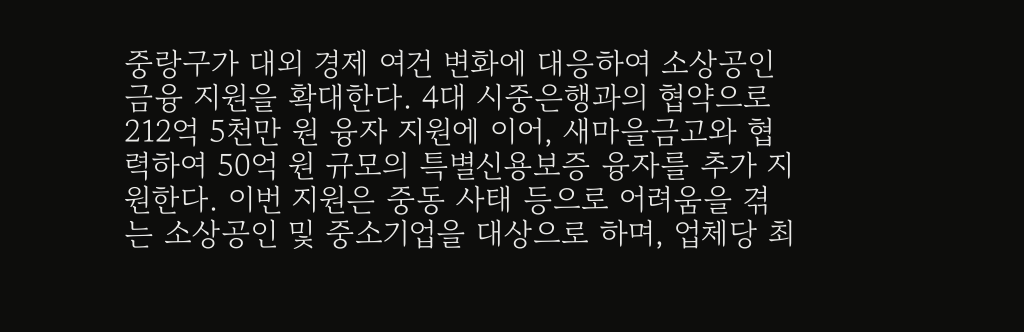중랑구가 대외 경제 여건 변화에 대응하여 소상공인 금융 지원을 확대한다. 4대 시중은행과의 협약으로 212억 5천만 원 융자 지원에 이어, 새마을금고와 협력하여 50억 원 규모의 특별신용보증 융자를 추가 지원한다. 이번 지원은 중동 사태 등으로 어려움을 겪는 소상공인 및 중소기업을 대상으로 하며, 업체당 최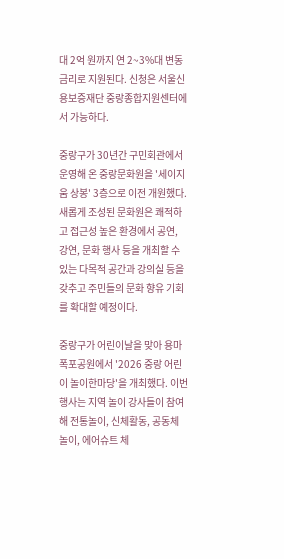대 2억 원까지 연 2~3%대 변동금리로 지원된다. 신청은 서울신용보증재단 중랑종합지원센터에서 가능하다.

중랑구가 30년간 구민회관에서 운영해 온 중랑문화원을 '세이지움 상봉' 3층으로 이전 개원했다. 새롭게 조성된 문화원은 쾌적하고 접근성 높은 환경에서 공연, 강연, 문화 행사 등을 개최할 수 있는 다목적 공간과 강의실 등을 갖추고 주민들의 문화 향유 기회를 확대할 예정이다.

중랑구가 어린이날을 맞아 용마폭포공원에서 '2026 중랑 어린이 놀이한마당'을 개최했다. 이번 행사는 지역 놀이 강사들이 참여해 전통놀이, 신체활동, 공동체 놀이, 에어슈트 체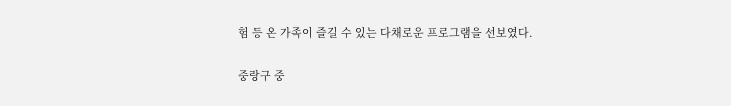험 등 온 가족이 즐길 수 있는 다채로운 프로그램을 선보였다.

중랑구 중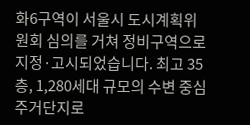화6구역이 서울시 도시계획위원회 심의를 거쳐 정비구역으로 지정·고시되었습니다. 최고 35층, 1,280세대 규모의 수변 중심 주거단지로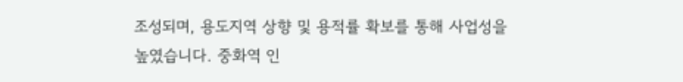조성되며, 용도지역 상향 및 용적률 확보를 통해 사업성을 높였습니다. 중화역 인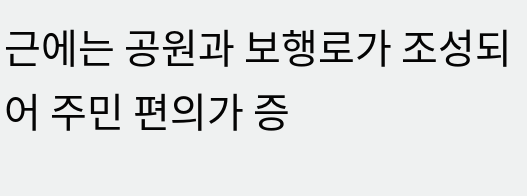근에는 공원과 보행로가 조성되어 주민 편의가 증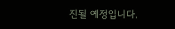진될 예정입니다.